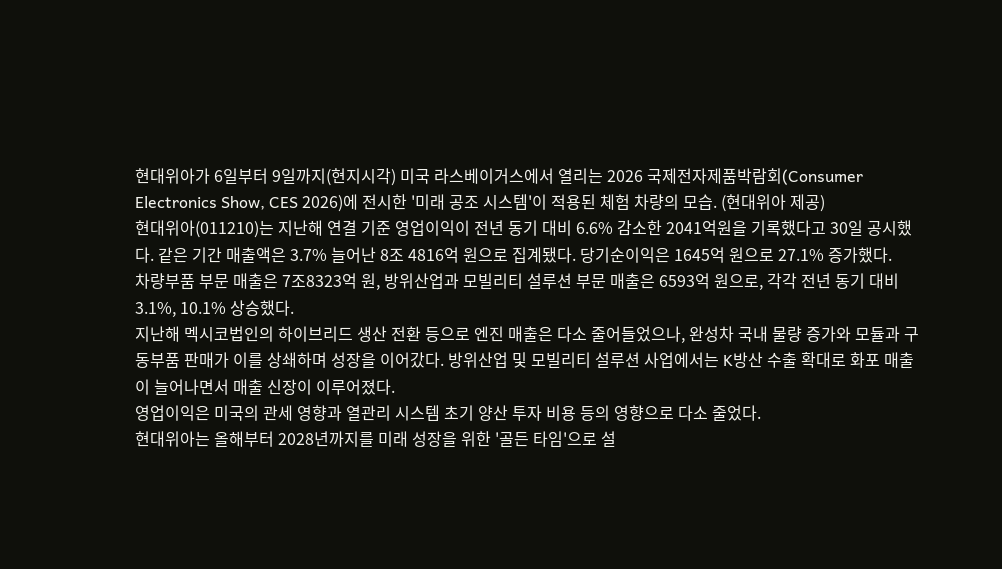현대위아가 6일부터 9일까지(현지시각) 미국 라스베이거스에서 열리는 2026 국제전자제품박람회(Consumer Electronics Show, CES 2026)에 전시한 '미래 공조 시스템'이 적용된 체험 차량의 모습. (현대위아 제공)
현대위아(011210)는 지난해 연결 기준 영업이익이 전년 동기 대비 6.6% 감소한 2041억원을 기록했다고 30일 공시했다. 같은 기간 매출액은 3.7% 늘어난 8조 4816억 원으로 집계됐다. 당기순이익은 1645억 원으로 27.1% 증가했다.
차량부품 부문 매출은 7조8323억 원, 방위산업과 모빌리티 설루션 부문 매출은 6593억 원으로, 각각 전년 동기 대비 3.1%, 10.1% 상승했다.
지난해 멕시코법인의 하이브리드 생산 전환 등으로 엔진 매출은 다소 줄어들었으나, 완성차 국내 물량 증가와 모듈과 구동부품 판매가 이를 상쇄하며 성장을 이어갔다. 방위산업 및 모빌리티 설루션 사업에서는 K방산 수출 확대로 화포 매출이 늘어나면서 매출 신장이 이루어졌다.
영업이익은 미국의 관세 영향과 열관리 시스템 초기 양산 투자 비용 등의 영향으로 다소 줄었다.
현대위아는 올해부터 2028년까지를 미래 성장을 위한 '골든 타임'으로 설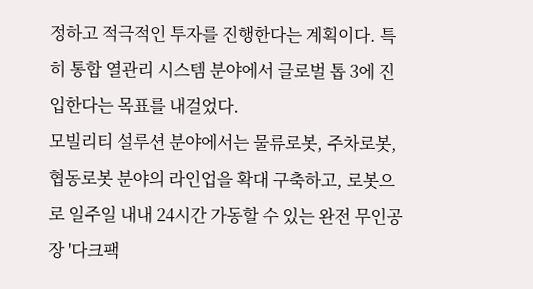정하고 적극적인 투자를 진행한다는 계획이다. 특히 통합 열관리 시스템 분야에서 글로벌 톱 3에 진입한다는 목표를 내걸었다.
모빌리티 설루션 분야에서는 물류로봇, 주차로봇, 협동로봇 분야의 라인업을 확대 구축하고, 로봇으로 일주일 내내 24시간 가동할 수 있는 완전 무인공장 '다크팩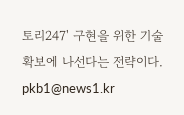토리247' 구현을 위한 기술 확보에 나선다는 전략이다.
pkb1@news1.kr